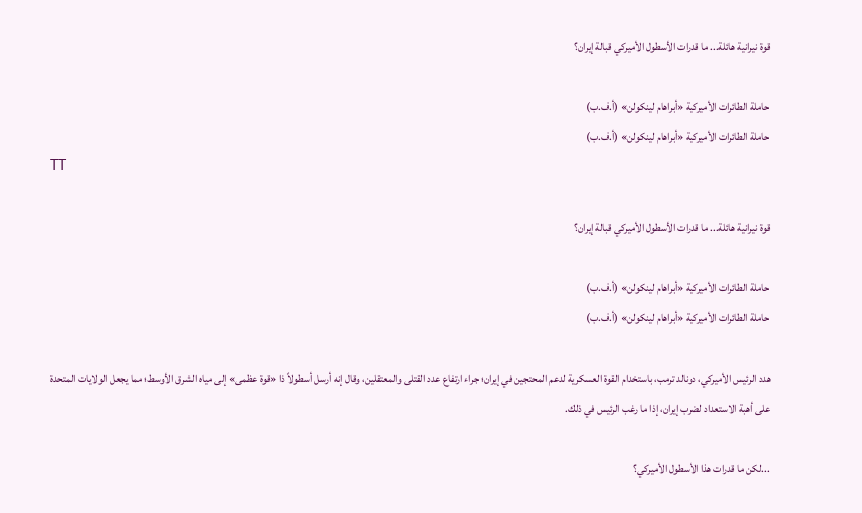قوة نيرانية هائلة... ما قدرات الأسطول الأميركي قبالة إيران؟

حاملة الطائرات الأميركية «أبراهام لينكولن» (أ.ف.ب)
حاملة الطائرات الأميركية «أبراهام لينكولن» (أ.ف.ب)
TT

قوة نيرانية هائلة... ما قدرات الأسطول الأميركي قبالة إيران؟

حاملة الطائرات الأميركية «أبراهام لينكولن» (أ.ف.ب)
حاملة الطائرات الأميركية «أبراهام لينكولن» (أ.ف.ب)

هدد الرئيس الأميركي، دونالد ترمب، باستخدام القوة العسكرية لدعم المحتجين في إيران؛ جراء ارتفاع عدد القتلى والمعتقلين، وقال إنه أرسل أسطولاً ذا «قوة عظمى» إلى مياه الشرق الأوسط؛ مما يجعل الولايات المتحدة على أهبة الاستعداد لضرب إيران، إذا ما رغب الرئيس في ذلك.

...لكن ما قدرات هذا الأسطول الأميركي؟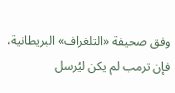وفق صحيفة «التلغراف» البريطانية، فإن ترمب لم يكن ليُرسل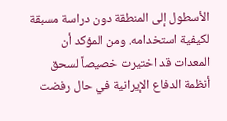الأسطول إلى المنطقة دون دراسة مسبقة لكيفية استخدامه. ومن المؤكد أن المعدات قد اختيرت خصيصاً لسحق أنظمة الدفاع الإيرانية في حال رفضت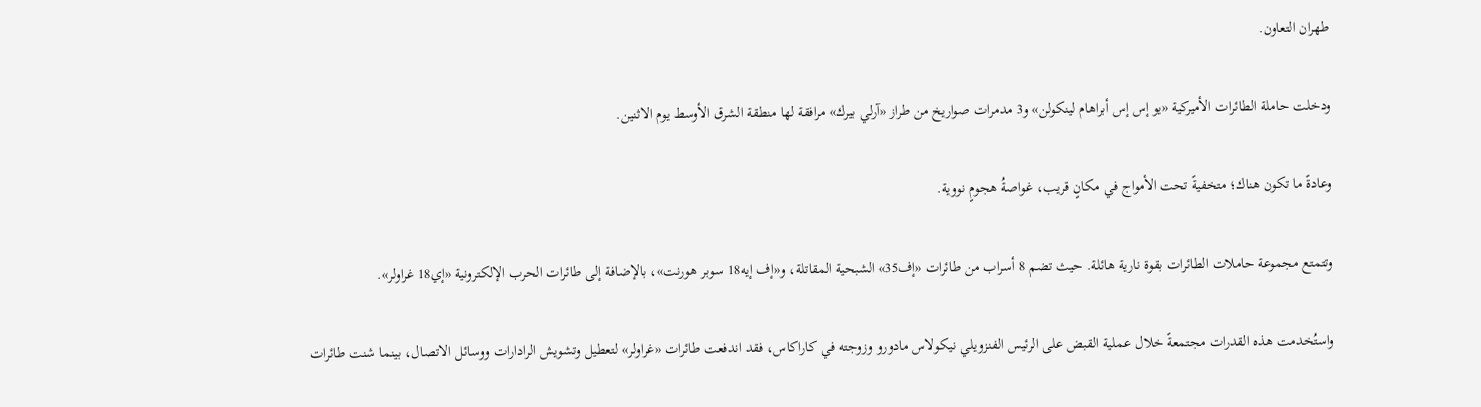طهران التعاون.

ودخلت حاملة الطائرات الأميركية «يو إس إس أبراهام لينكولن» و3 مدمرات صواريخ من طراز «آرلي بيرك» مرافقة لها منطقة الشرق الأوسط يوم الاثنين.

وعادةً ما تكون هناك؛ متخفيةً تحت الأمواج في مكانٍ قريب، غواصةُ هجومٍ نووية.

وتتمتع مجموعة حاملات الطائرات بقوة نارية هائلة. حيث تضم 8 أسراب من طائرات «إف35» الشبحية المقاتلة، و«إف إيه18 سوبر هورنت»، بالإضافة إلى طائرات الحرب الإلكترونية «إي18 غراولر».

واستُخدمت هذه القدرات مجتمعةً خلال عملية القبض على الرئيس الفنزويلي نيكولاس مادورو وزوجته في كاراكاس، فقد اندفعت طائرات «غراولر» لتعطيل وتشويش الرادارات ووسائل الاتصال، بينما شنت طائرات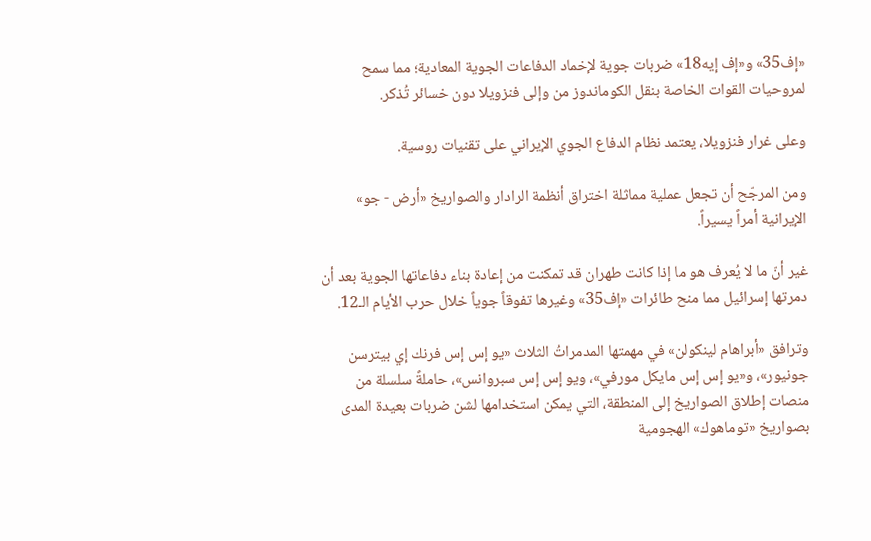«إف35» و«إف إيه18» ضربات جوية لإخماد الدفاعات الجوية المعادية؛ مما سمح لمروحيات القوات الخاصة بنقل الكوماندوز من وإلى فنزويلا دون خسائر تُذكر.

وعلى غرار فنزويلا، يعتمد نظام الدفاع الجوي الإيراني على تقنيات روسية.

ومن المرجّح أن تجعل عملية مماثلة اختراق أنظمة الرادار والصواريخ «أرض - جو» الإيرانية أمراً يسيراً.

غير أنّ ما لا يُعرف هو ما إذا كانت طهران قد تمكنت من إعادة بناء دفاعاتها الجوية بعد أن دمرتها إسرائيل مما منح طائرات «إف35» وغيرها تفوقاً جوياً خلال حرب الأيام الـ12.

وترافق «أبراهام لينكولن» في مهمتها المدمراتُ الثلاث «يو إس إس فرنك إي بيترسن جونيور»، و«يو إس إس مايكل مورفي»، ويو إس إس سبروانس»، حاملةً سلسلة من منصات إطلاق الصواريخ إلى المنطقة، التي يمكن استخدامها لشن ضربات بعيدة المدى بصواريخ «توماهوك» الهجومية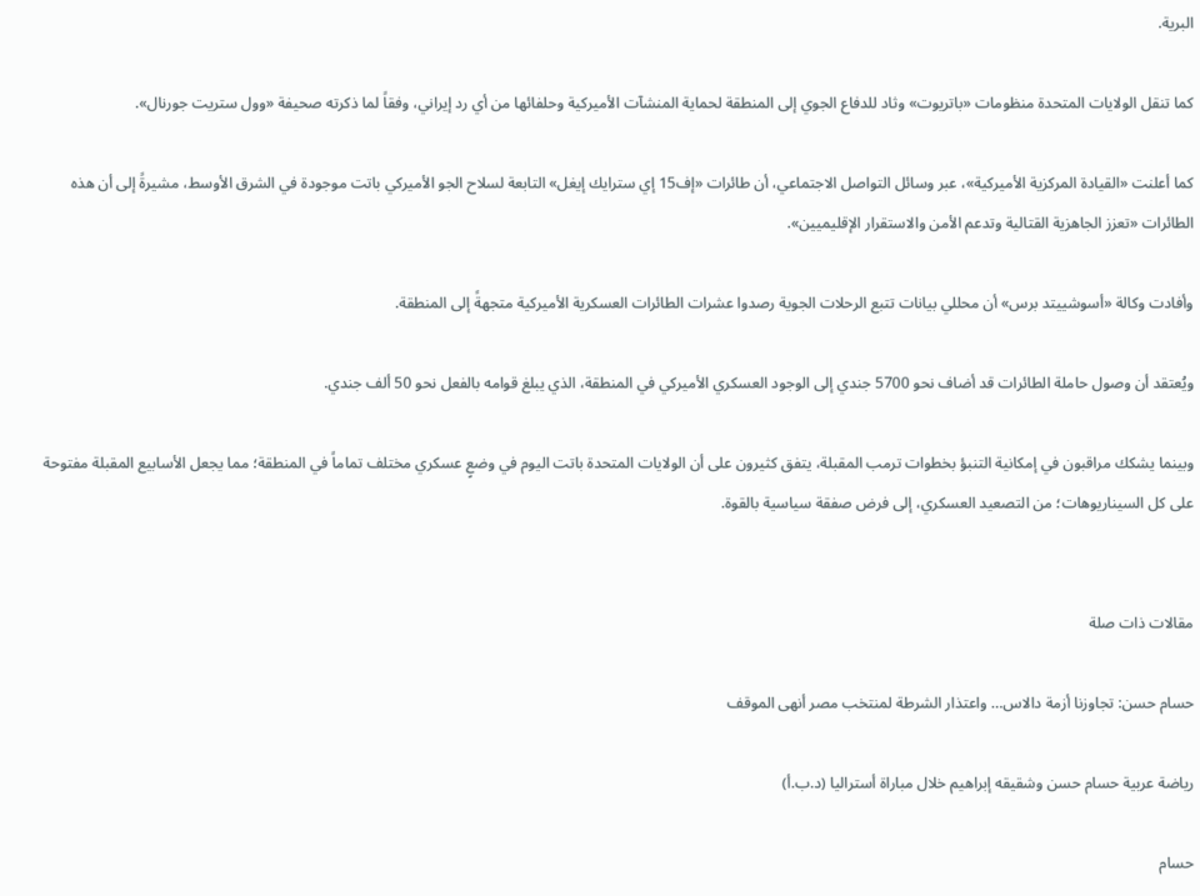البرية.

كما تنقل الولايات المتحدة منظومات «باتريوت» وثاد للدفاع الجوي إلى المنطقة لحماية المنشآت الأميركية وحلفائها من أي رد إيراني، وفقاً لما ذكرته صحيفة «وول ستريت جورنال».

كما أعلنت «القيادة المركزية الأميركية»، عبر وسائل التواصل الاجتماعي، أن طائرات «إف15 إي سترايك إيغل» التابعة لسلاح الجو الأميركي باتت موجودة في الشرق الأوسط، مشيرةً إلى أن هذه الطائرات «تعزز الجاهزية القتالية وتدعم الأمن والاستقرار الإقليميين».

وأفادت وكالة «أسوشييتد برس» أن محللي بيانات تتبع الرحلات الجوية رصدوا عشرات الطائرات العسكرية الأميركية متجهةً إلى المنطقة.

ويُعتقد أن وصول حاملة الطائرات قد أضاف نحو 5700 جندي إلى الوجود العسكري الأميركي في المنطقة، الذي يبلغ قوامه بالفعل نحو 50 ألف جندي.

وبينما يشكك مراقبون في إمكانية التنبؤ بخطوات ترمب المقبلة، يتفق كثيرون على أن الولايات المتحدة باتت اليوم في وضعٍ عسكري مختلف تماماً في المنطقة؛ مما يجعل الأسابيع المقبلة مفتوحة على كل السيناريوهات؛ من التصعيد العسكري، إلى فرض صفقة سياسية بالقوة.


مقالات ذات صلة

حسام حسن: تجاوزنا أزمة دالاس… واعتذار الشرطة لمنتخب مصر أنهى الموقف

رياضة عربية حسام حسن وشقيقه إبراهيم خلال مباراة أستراليا (د.ب.أ)

حسام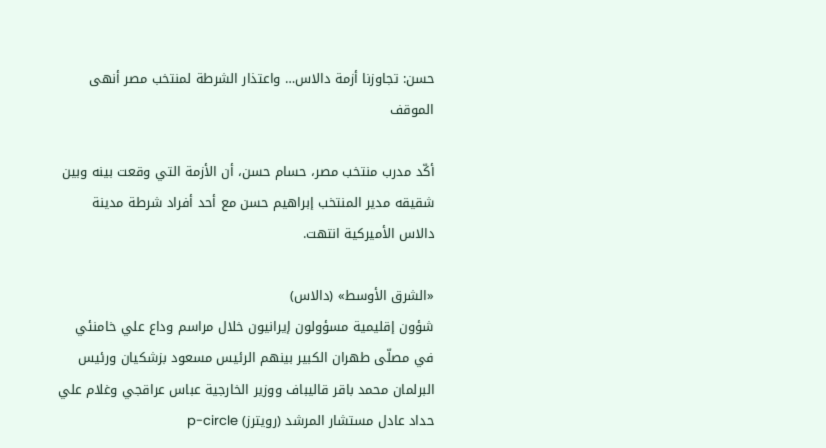حسن: تجاوزنا أزمة دالاس… واعتذار الشرطة لمنتخب مصر أنهى الموقف

أكّد مدرب منتخب مصر، حسام حسن، أن الأزمة التي وقعت بينه وبين شقيقه مدير المنتخب إبراهيم حسن مع أحد أفراد شرطة مدينة دالاس الأميركية انتهت.

«الشرق الأوسط» (دالاس)
شؤون إقليمية مسؤولون إيرانيون خلال مراسم وداع علي خامنئي في مصلّى طهران الكبير بينهم الرئيس مسعود بزشكيان ورئيس البرلمان محمد باقر قاليباف ووزير الخارجية عباس عراقجي وغلام علي حداد عادل مستشار المرشد (رويترز) p-circle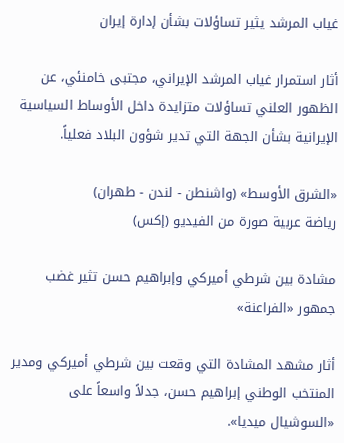غياب المرشد يثير تساؤلات بشأن إدارة إيران

أثار استمرار غياب المرشد الإيراني، مجتبى خامنئي، عن الظهور العلني تساؤلات متزايدة داخل الأوساط السياسية الإيرانية بشأن الجهة التي تدير شؤون البلاد فعلياً.

«الشرق الأوسط» (واشنطن - لندن - طهران)
رياضة عربية صورة من الفيديو (إكس)

مشادة بين شرطي أميركي وإبراهيم حسن تثير غضب جمهور «الفراعنة»

أثار مشهد المشادة التي وقعت بين شرطي أميركي ومدير المنتخب الوطني إبراهيم حسن، جدلاً واسعاً على «السوشيال ميديا».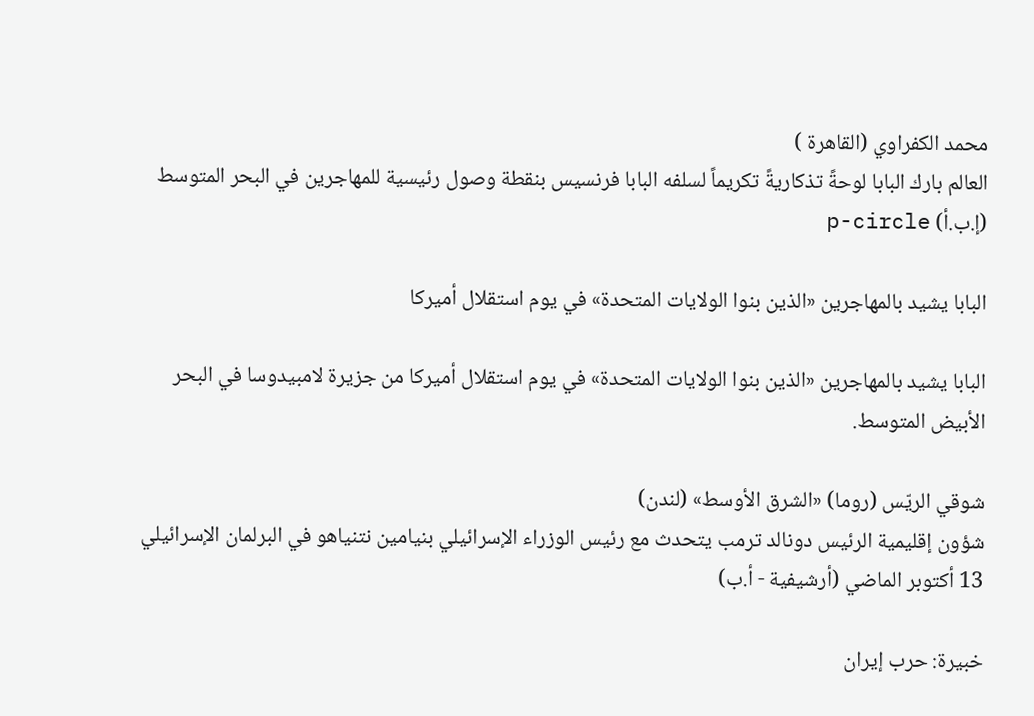محمد الكفراوي (القاهرة )
العالم بارك البابا لوحةً تذكاريةً تكريماً لسلفه البابا فرنسيس بنقطة وصول رئيسية للمهاجرين في البحر المتوسط (إ.ب.أ) p-circle

البابا يشيد بالمهاجرين «الذين بنوا الولايات المتحدة» في يوم استقلال أميركا

البابا يشيد بالمهاجرين «الذين بنوا الولايات المتحدة» في يوم استقلال أميركا من جزيرة لامبيدوسا في البحر الأبيض المتوسط.

شوقي الريّس (روما) «الشرق الأوسط» (لندن)
شؤون إقليمية الرئيس دونالد ترمب يتحدث مع رئيس الوزراء الإسرائيلي بنيامين نتنياهو في البرلمان الإسرائيلي 13 أكتوبر الماضي (أرشيفية - أ.ب)

خبيرة: حرب إيران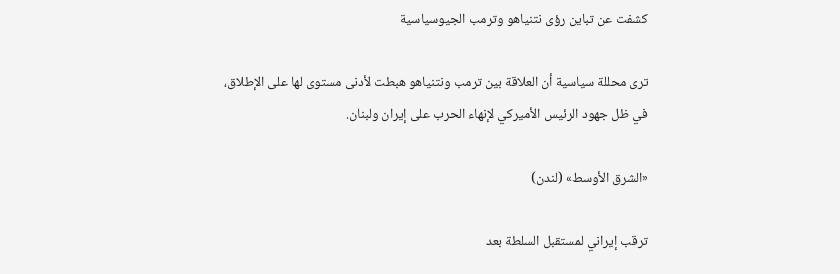كشفت عن تباين رؤى نتنياهو وترمب الجيوسياسية

ترى محللة سياسية أن العلاقة بين ترمب ونتنياهو هبطت لأدنى مستوى لها على الإطلاق، في ظل جهود الرئيس الأميركي لإنهاء الحرب على إيران ولبنان.

«الشرق الأوسط» (لندن)

ترقب إيراني لمستقبل السلطة بعد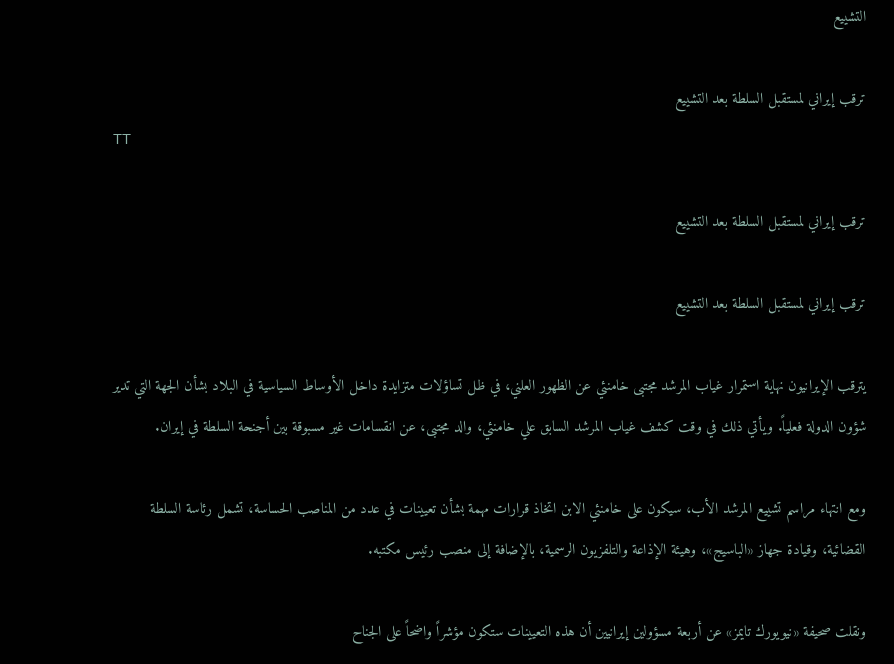التشييع

ترقب إيراني لمستقبل السلطة بعد التشييع
TT

ترقب إيراني لمستقبل السلطة بعد التشييع

ترقب إيراني لمستقبل السلطة بعد التشييع

يترقب الإيرانيون نهاية استمرار غياب المرشد مجتبى خامنئي عن الظهور العلني، في ظل تساؤلات متزايدة داخل الأوساط السياسية في البلاد بشأن الجهة التي تدير شؤون الدولة فعلياً. ويأتي ذلك في وقت كشف غياب المرشد السابق علي خامنئي، والد مجتبى، عن انقسامات غير مسبوقة بين أجنحة السلطة في إيران.

ومع انتهاء مراسم تشييع المرشد الأب، سيكون على خامنئي الابن اتخاذ قرارات مهمة بشأن تعيينات في عدد من المناصب الحساسة، تشمل رئاسة السلطة القضائية، وقيادة جهاز «الباسيج»، وهيئة الإذاعة والتلفزيون الرسمية، بالإضافة إلى منصب رئيس مكتبه.

ونقلت صحيفة «نيويورك تايمز» عن أربعة مسؤولين إيرانيين أن هذه التعيينات ستكون مؤشراً واضحاً على الجناح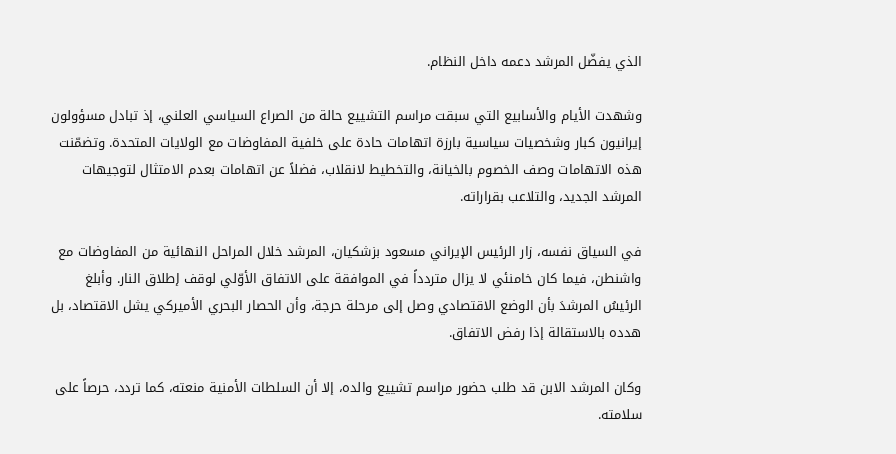الذي يفضّل المرشد دعمه داخل النظام.

وشهدت الأيام والأسابيع التي سبقت مراسم التشييع حالة من الصراع السياسي العلني، إذ تبادل مسؤولون إيرانيون كبار وشخصيات سياسية بارزة اتهامات حادة على خلفية المفاوضات مع الولايات المتحدة. وتضمّنت هذه الاتهامات وصف الخصوم بالخيانة، والتخطيط لانقلاب، فضلاً عن اتهامات بعدم الامتثال لتوجيهات المرشد الجديد، والتلاعب بقراراته.

في السياق نفسه، زار الرئيس الإيراني مسعود بزشكيان، المرشد خلال المراحل النهائية من المفاوضات مع واشنطن، فيما كان خامنئي لا يزال متردداً في الموافقة على الاتفاق الأوّلي لوقف إطلاق النار. وأبلغ الرئيسُ المرشدَ بأن الوضع الاقتصادي وصل إلى مرحلة حرجة، وأن الحصار البحري الأميركي يشل الاقتصاد، بل هدده بالاستقالة إذا رفض الاتفاق.

وكان المرشد الابن قد طلب حضور مراسم تشييع والده، إلا أن السلطات الأمنية منعته، كما تردد، حرصاً على سلامته.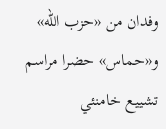وفدان من «حزب الله» و«حماس» حضرا مراسم تشييع خامنئي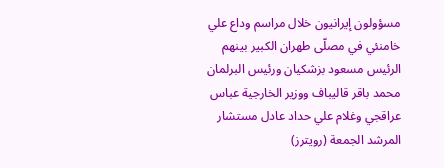مسؤولون إيرانيون خلال مراسم وداع علي خامنئي في مصلّى طهران الكبير بينهم الرئيس مسعود بزشكيان ورئيس البرلمان محمد باقر قاليباف ووزير الخارجية عباس عراقجي وغلام علي حداد عادل مستشار المرشد الجمعة (رويترز)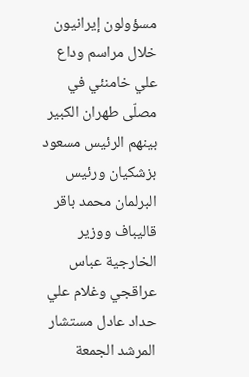مسؤولون إيرانيون خلال مراسم وداع علي خامنئي في مصلّى طهران الكبير بينهم الرئيس مسعود بزشكيان ورئيس البرلمان محمد باقر قاليباف ووزير الخارجية عباس عراقجي وغلام علي حداد عادل مستشار المرشد الجمعة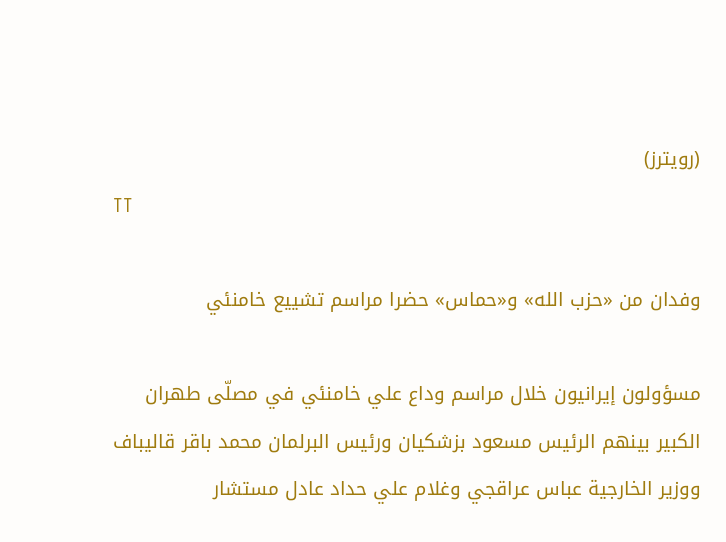(رويترز)
TT

وفدان من «حزب الله» و«حماس» حضرا مراسم تشييع خامنئي

مسؤولون إيرانيون خلال مراسم وداع علي خامنئي في مصلّى طهران الكبير بينهم الرئيس مسعود بزشكيان ورئيس البرلمان محمد باقر قاليباف ووزير الخارجية عباس عراقجي وغلام علي حداد عادل مستشار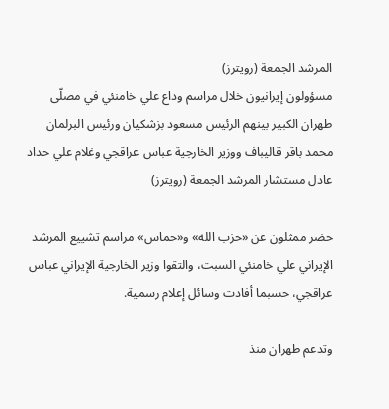المرشد الجمعة (رويترز)
مسؤولون إيرانيون خلال مراسم وداع علي خامنئي في مصلّى طهران الكبير بينهم الرئيس مسعود بزشكيان ورئيس البرلمان محمد باقر قاليباف ووزير الخارجية عباس عراقجي وغلام علي حداد عادل مستشار المرشد الجمعة (رويترز)

حضر ممثلون عن «حزب الله» و«حماس» مراسم تشييع المرشد الإيراني علي خامنئي السبت، والتقوا وزير الخارجية الإيراني عباس عراقجي، حسبما أفادت وسائل إعلام رسمية.

وتدعم طهران منذ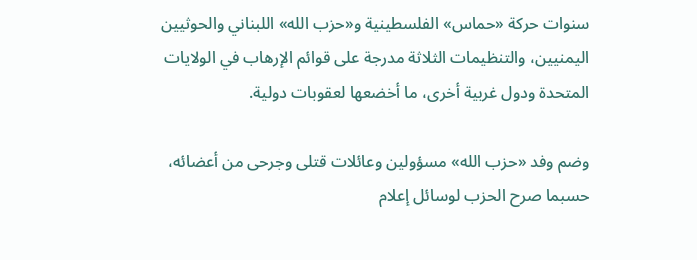سنوات حركة «حماس» الفلسطينية و«حزب الله» اللبناني والحوثيين اليمنيين، والتنظيمات الثلاثة مدرجة على قوائم الإرهاب في الولايات المتحدة ودول غربية أخرى، ما أخضعها لعقوبات دولية.

وضم وفد «حزب الله» مسؤولين وعائلات قتلى وجرحى من أعضائه، حسبما صرح الحزب لوسائل إعلام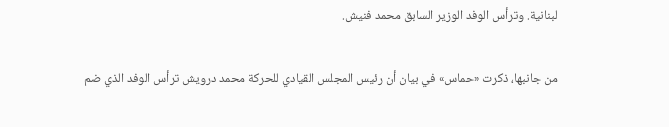لبنانية. وترأس الوفد الوزير السابق محمد فنيش.

من جانبها، ذكرت «حماس» في بيان أن رئيس المجلس القيادي للحركة محمد درويش ترأس الوفد الذي ضم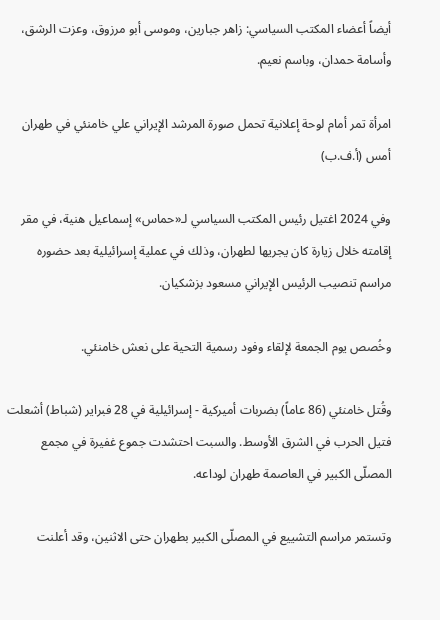أيضاً أعضاء المكتب السياسي: زاهر جبارين، وموسى أبو مرزوق، وعزت الرشق، وأسامة حمدان، وباسم نعيم.

امرأة تمر أمام لوحة إعلانية تحمل صورة المرشد الإيراني علي خامنئي في طهران أمس (أ.ف.ب)

وفي 2024 اغتيل رئيس المكتب السياسي لـ«حماس» إسماعيل هنية، في مقر إقامته خلال زيارة كان يجريها لطهران، وذلك في عملية إسرائيلية بعد حضوره مراسم تنصيب الرئيس الإيراني مسعود بزشكيان.

وخُصص يوم الجمعة لإلقاء وفود رسمية التحية على نعش خامنئي.

وقُتل خامنئي (86 عاماً) بضربات أميركية - إسرائيلية في 28 فبراير (شباط) أشعلت فتيل الحرب في الشرق الأوسط. والسبت احتشدت جموع غفيرة في مجمع المصلّى الكبير في العاصمة طهران لوداعه.

وتستمر مراسم التشييع في المصلّى الكبير بطهران حتى الاثنين، وقد أعلنت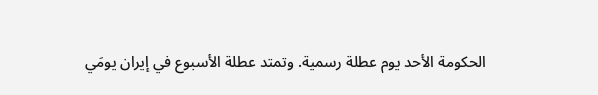الحكومة الأحد يوم عطلة رسمية. وتمتد عطلة الأسبوع في إيران يومَي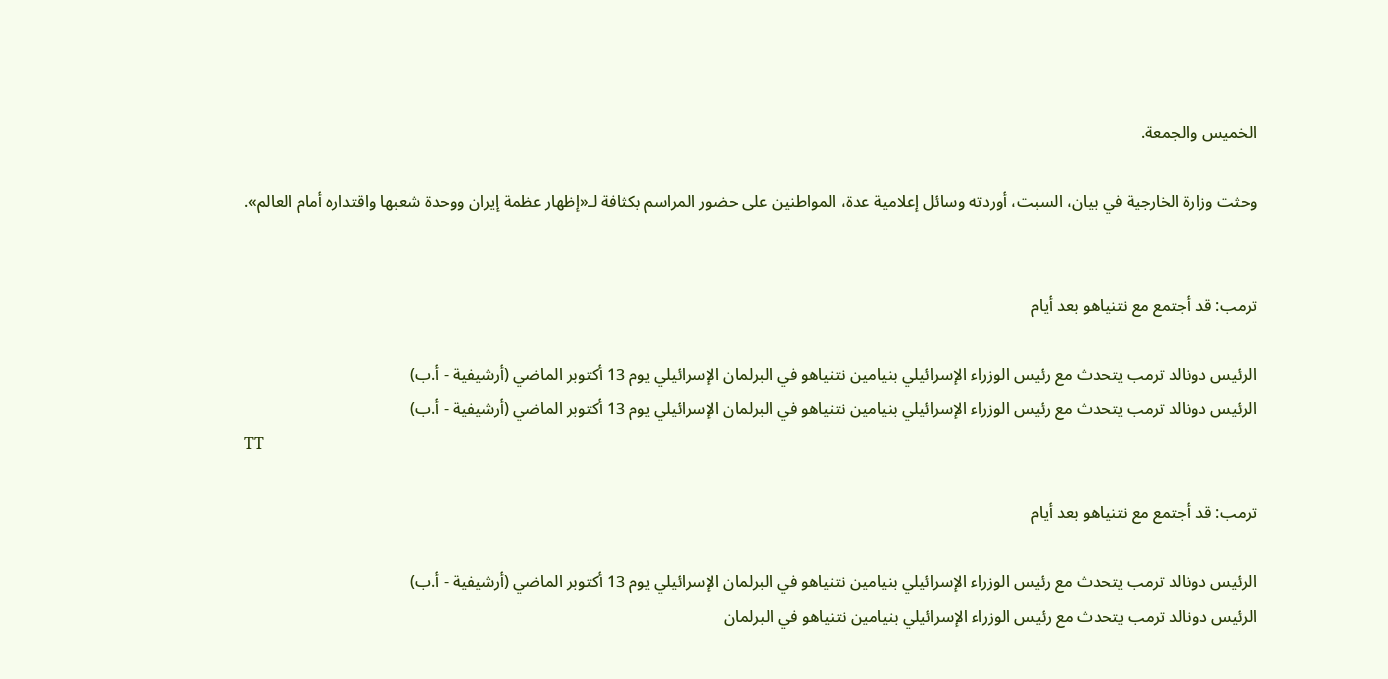الخميس والجمعة.

وحثت وزارة الخارجية في بيان، السبت، أوردته وسائل إعلامية عدة، المواطنين على حضور المراسم بكثافة لـ«إظهار عظمة إيران ووحدة شعبها واقتداره أمام العالم».


ترمب: قد أجتمع مع نتنياهو بعد أيام

الرئيس دونالد ترمب يتحدث مع رئيس الوزراء الإسرائيلي بنيامين نتنياهو في البرلمان الإسرائيلي يوم 13 أكتوبر الماضي (أرشيفية - أ.ب)
الرئيس دونالد ترمب يتحدث مع رئيس الوزراء الإسرائيلي بنيامين نتنياهو في البرلمان الإسرائيلي يوم 13 أكتوبر الماضي (أرشيفية - أ.ب)
TT

ترمب: قد أجتمع مع نتنياهو بعد أيام

الرئيس دونالد ترمب يتحدث مع رئيس الوزراء الإسرائيلي بنيامين نتنياهو في البرلمان الإسرائيلي يوم 13 أكتوبر الماضي (أرشيفية - أ.ب)
الرئيس دونالد ترمب يتحدث مع رئيس الوزراء الإسرائيلي بنيامين نتنياهو في البرلمان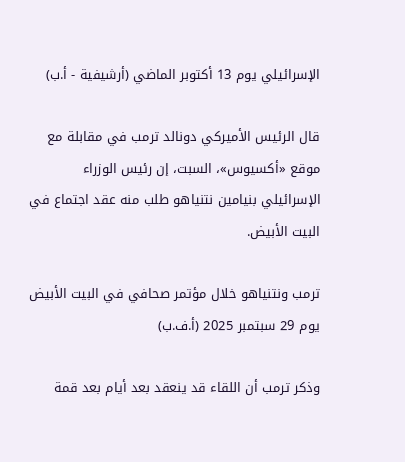الإسرائيلي يوم 13 أكتوبر الماضي (أرشيفية - أ.ب)

قال الرئيس الأميركي دونالد ترمب في مقابلة مع موقع «أكسيوس»، السبت، إن رئيس الوزراء الإسرائيلي بنيامين نتنياهو طلب منه عقد اجتماع في البيت الأبيض.

ترمب ونتنياهو خلال مؤتمر صحافي في البيت الأبيض يوم 29 سبتمبر 2025 (أ.ف.ب)

وذكر ترمب أن اللقاء قد ينعقد بعد أيام بعد قمة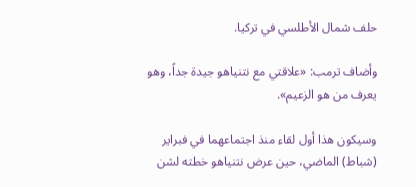حلف شمال الأطلسي في تركيا.

وأضاف ترمب: «علاقتي مع نتنياهو جيدة جداً، وهو يعرف من هو الزعيم».

وسيكون هذا أول لقاء منذ اجتماعهما في فبراير (شباط) الماضي، حين عرض نتنياهو خطته لشن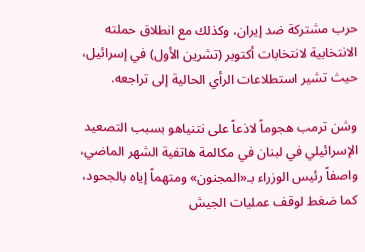حرب مشتركة ضد إيران، وكذلك مع انطلاق حملته الانتخابية لانتخابات أكتوبر (تشرين الأول) في إسرائيل، حيث تشير استطلاعات الرأي الحالية إلى تراجعه.

وشن ترمب هجوماً لاذعاً على نتنياهو بسبب التصعيد الإسرائيلي في لبنان في مكالمة هاتفية الشهر الماضي، واصفاً رئيس الوزراء بـ«المجنون» ومتهماً إياه بالجحود، كما ضغط لوقف عمليات الجيش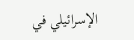الإسرائيلي في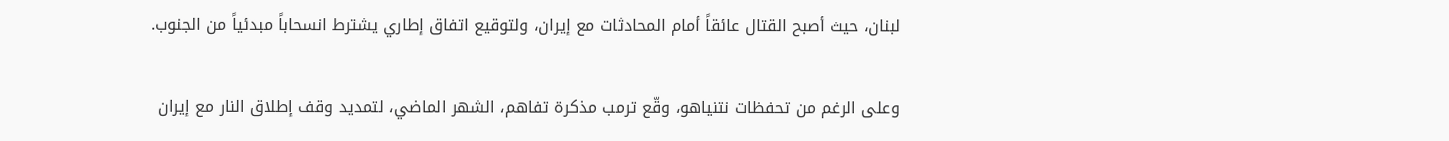لبنان، حيث أصبح القتال عائقاً أمام المحادثات مع إيران، ولتوقيع اتفاق إطاري يشترط انسحاباً مبدئياً من الجنوب.

وعلى الرغم من تحفظات نتنياهو، وقّع ترمب مذكرة تفاهم، الشهر الماضي، لتمديد وقف إطلاق النار مع إيران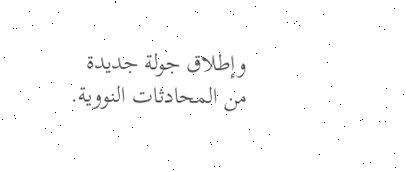وإطلاق جولة جديدة من المحادثات النووية.